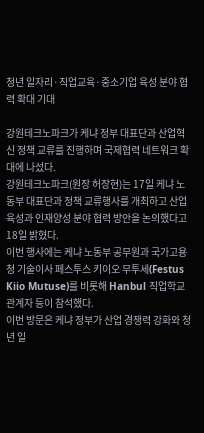청년 일자리·직업교육·중소기업 육성 분야 협력 확대 기대

강원테크노파크가 케냐 정부 대표단과 산업혁신 정책 교류를 진행하며 국제협력 네트워크 확대에 나섰다.
강원테크노파크(원장 허장현)는 17일 케냐 노동부 대표단과 정책 교류행사를 개최하고 산업육성과 인재양성 분야 협력 방안을 논의했다고 18일 밝혔다.
이번 행사에는 케냐 노동부 공무원과 국가고용청 기술이사 페스투스 키이오 무투세(Festus Kiio Mutuse)를 비롯해 Hanbul 직업학교 관계자 등이 참석했다.
이번 방문은 케냐 정부가 산업 경쟁력 강화와 청년 일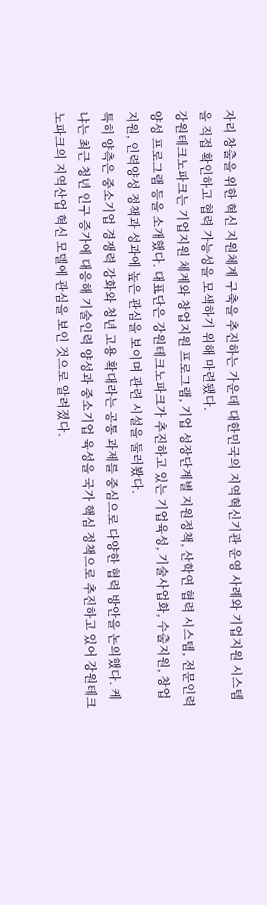자리 창출을 위한 혁신 지원체계 구축을 추진하는 가운데 대한민국의 지역혁신기관 운영 사례와 기업지원 시스템을 직접 확인하고 협력 가능성을 모색하기 위해 마련됐다.
강원테크노파크는 기업지원 체계와 창업지원 프로그램, 기업 성장단계별 지원정책, 산학연 협력 시스템, 전문인력 양성 프로그램 등을 소개했다. 대표단은 강원테크노파크가 추진하고 있는 기업육성, 기술사업화, 수출지원, 창업지원, 인력양성 정책과 성과에 높은 관심을 보이며 관련 시설을 둘러봤다.
특히 양측은 중소기업 경쟁력 강화와 청년 고용 확대라는 공통 과제를 중심으로 다양한 협력 방안을 논의했다. 케냐는 최근 청년 인구 증가에 대응해 기술인력 양성과 중소기업 육성을 국가 핵심 정책으로 추진하고 있어 강원테크노파크의 지역산업 혁신 모델에 관심을 보인 것으로 알려졌다.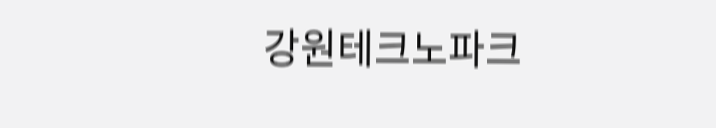강원테크노파크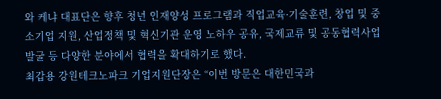와 케냐 대표단은 향후 청년 인재양성 프로그램과 직업교육·기술훈련, 창업 및 중소기업 지원, 산업정책 및 혁신기관 운영 노하우 공유, 국제교류 및 공동협력사업 발굴 등 다양한 분야에서 협력을 확대하기로 했다.
최갑용 강원테크노파크 기업지원단장은 “이번 방문은 대한민국과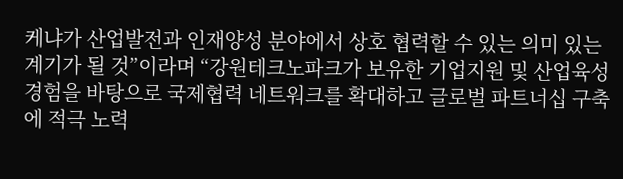케냐가 산업발전과 인재양성 분야에서 상호 협력할 수 있는 의미 있는 계기가 될 것”이라며 “강원테크노파크가 보유한 기업지원 및 산업육성 경험을 바탕으로 국제협력 네트워크를 확대하고 글로벌 파트너십 구축에 적극 노력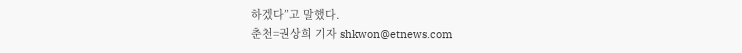하겠다”고 말했다.
춘천=권상희 기자 shkwon@etnews.com